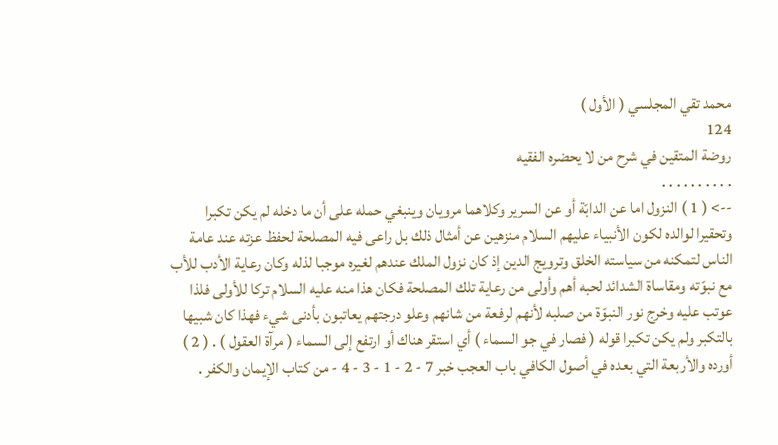محمد تقي المجلسي ( الأول )
124
روضة المتقين في شرح من لا يحضره الفقيه
. . . . . . . . . .
--> ( 1 ) النزول اما عن الدابّة أو عن السرير وكلاهما مرويان وينبغي حمله على أن ما دخله لم يكن تكبرا وتحقيرا لوالده لكون الأنبياء عليهم السلام منزهين عن أمثال ذلك بل راعى فيه المصلحة لحفظ عزته عند عامة الناس لتمكنه من سياسته الخلق وترويج الدين إذ كان نزول الملك عندهم لغيره موجبا لذله وكان رعاية الأدب للأب مع نبوّته ومقاساة الشدائد لحبه أهم وأولى من رعاية تلك المصلحة فكان هذا منه عليه السلام تركا للأولى فلذا عوتب عليه وخرج نور النبوّة من صلبه لأنهم لرفعة من شانهم وعلو درجتهم يعاتبون بأدنى شيء فهذا كان شبيها بالتكبر ولم يكن تكبرا قوله ( فصار في جو السماء ) أي استقر هناك أو ارتفع إلى السماء ( مرآة العقول ) . ( 2 ) أورده والأربعة التي بعده في أصول الكافي باب العجب خبر 7 - 2 - 1 - 3 - 4 - من كتاب الإيمان والكفر .